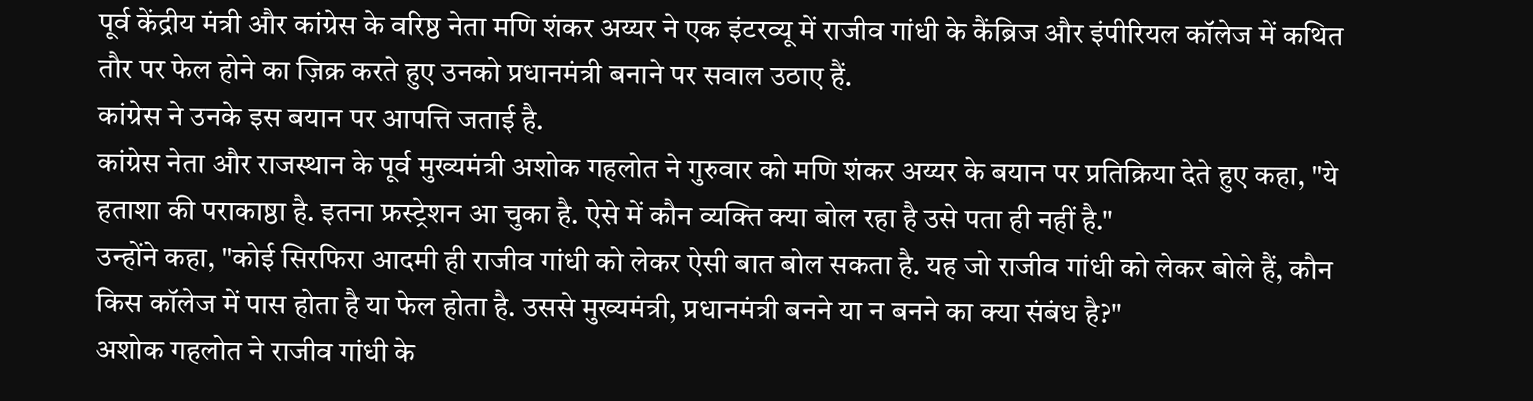पूर्व केंद्रीय मंत्री और कांग्रेस के वरिष्ठ नेता मणि शंकर अय्यर ने एक इंटरव्यू में राजीव गांधी के कैंब्रिज और इंपीरियल कॉलेज में कथित तौर पर फेल होने का ज़िक्र करते हुए उनको प्रधानमंत्री बनाने पर सवाल उठाए हैं.
कांग्रेस ने उनके इस बयान पर आपत्ति जताई है.
कांग्रेस नेता और राजस्थान के पूर्व मुख्यमंत्री अशोक गहलोत ने गुरुवार को मणि शंकर अय्यर के बयान पर प्रतिक्रिया देते हुए कहा, "ये हताशा की पराकाष्ठा है. इतना फ्रस्ट्रेशन आ चुका है. ऐसे में कौन व्यक्ति क्या बोल रहा है उसे पता ही नहीं है."
उन्होंने कहा, "कोई सिरफिरा आदमी ही राजीव गांधी को लेकर ऐसी बात बोल सकता है. यह जो राजीव गांधी को लेकर बोले हैं, कौन किस कॉलेज में पास होता है या फेल होता है. उससे मुख्यमंत्री, प्रधानमंत्री बनने या न बनने का क्या संबंध है?"
अशोक गहलोत ने राजीव गांधी के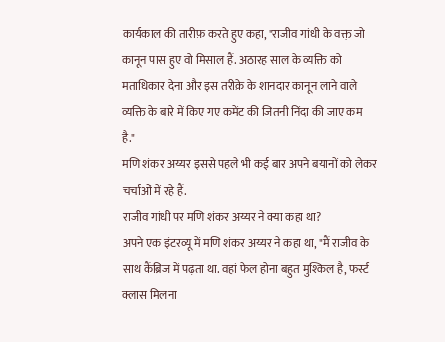कार्यकाल की तारीफ़ करते हुए कहा, "राजीव गांधी के वक्त़ जो कानून पास हुए वो मिसाल हैं. अठारह साल के व्यक्ति को मताधिकार देना और इस तरीक़े के शानदार कानून लाने वाले व्यक्ति के बारे में किए गए कमेंट की जितनी निंदा की जाए कम है."
मणि शंकर अय्यर इससे पहले भी कई बार अपने बयानों को लेकर चर्चाओं में रहे हैं.
राजीव गांधी पर मणि शंकर अय्यर ने क्या कहा था?
अपने एक इंटरव्यू में मणि शंकर अय्यर ने कहा था, "मैं राजीव के साथ कैंब्रिज में पढ़ता था. वहां फेल होना बहुत मुश्किल है, फर्स्ट क्लास मिलना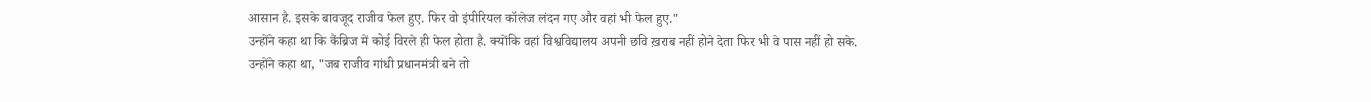आसान है. इसके बावजूद राजीव फेल हुए. फिर वो इंपीरियल कॉलेज लंदन गए और वहां भी फेल हुए."
उन्होंने कहा था कि कैंब्रिज में कोई विरले ही फेल होता है. क्योंकि वहां विश्वविद्यालय अपनी छवि ख़राब नहीं होने देता फिर भी वे पास नहीं हो सके.
उन्होंने कहा था, "जब राजीव गांधी प्रधानमंत्री बने तो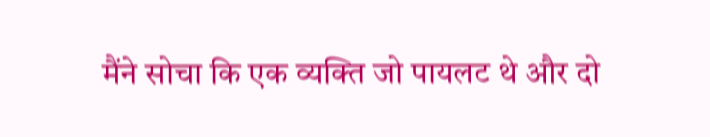मैंने सोचा कि एक व्यक्ति जो पायलट थे और दो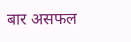बार असफल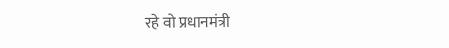रहे वो प्रधानमंत्री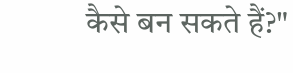कैसे बन सकते हैं?"